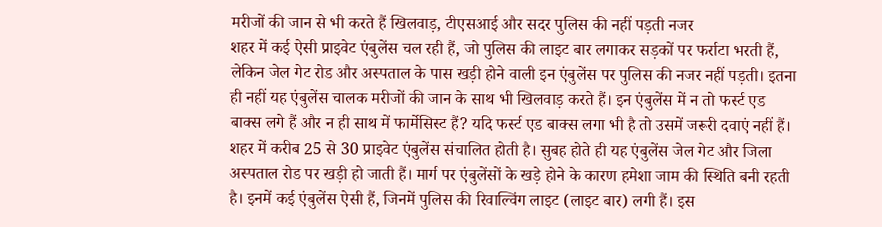मरीजों की जान से भी करते हैं खिलवाड़, टीएसआई और सदर पुलिस की नहीं पड़ती नजर
शहर में कई ऐसी प्राइवेट एंबुलेंस चल रही हैं, जो पुलिस की लाइट बार लगाकर सड़कों पर फर्राटा भरती हैं, लेकिन जेल गेट रोड और अस्पताल के पास खड़ी होने वाली इन एंबुलेंस पर पुलिस की नजर नहीं पड़ती। इतना ही नहीं यह एंबुलेंस चालक मरीजों की जान के साथ भी खिलवाड़ करते हैं। इन एंबुलेंस में न तो फर्स्ट एड बाक्स लगे हैं और न ही साथ में फार्मेसिस्ट हैं? यदि फर्स्ट एड बाक्स लगा भी है तो उसमें जरूरी दवाएं नहीं हैं।
शहर में करीब 25 से 30 प्राइवेट एंबुलेंस संचालित होती है। सुबह होते ही यह एंबुलेंस जेल गेट और जिला अस्पताल रोड पर खड़ी हो जाती हैं। मार्ग पर एंबुलेंसों के खड़े होने के कारण हमेशा जाम की स्थिति बनी रहती है। इनमें कई एंबुलेंस ऐसी हैं, जिनमें पुलिस की रिवाल्विंग लाइट (लाइट बार) लगी हैं। इस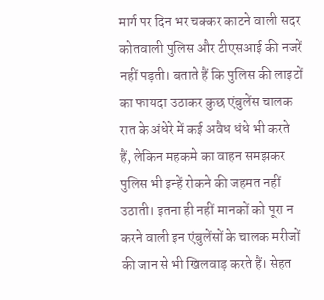मार्ग पर दिन भर चक्कर काटने वाली सदर कोतवाली पुलिस और टीएसआई की नजरें नहीं पड़ती। बताते हैं कि पुलिस की लाइटों का फायदा उठाकर कुछ एंबुलेंस चालक रात के अंधेरे में कई अवैध धंधे भी करते हैं, लेकिन महकमे का वाहन समझकर पुलिस भी इन्हें रोकने की जहमत नहीं उठाती। इतना ही नहीं मानकों को पूरा न करने वाली इन एंबुलेंसों के चालक मरीजों की जान से भी खिलवाड़ करते हैं। सेहत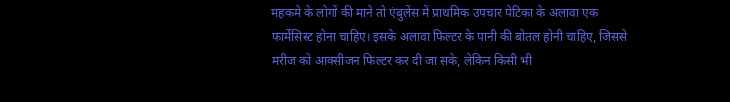महकमे के लोगों की माने तो एंबुलेंस में प्राथमिक उपचार पेटिका के अलावा एक फार्मेसिस्ट होना चाहिए। इसके अलावा फिल्टर के पानी की बोतल होनी चाहिए, जिससे मरीज को आक्सीजन फिल्टर कर दी जा सके, लेकिन किसी भी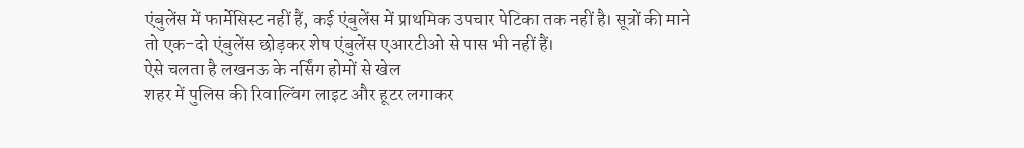एंबुलेंस में फार्मेसिस्ट नहीं हैं, कई एंबुलेंस में प्राथमिक उपचार पेटिका तक नहीं है। सूत्रों की माने तो एक-दो एंबुलेंस छोड़कर शेष एंबुलेंस एआरटीओ से पास भी नहीं हैं।
ऐसे चलता है लखनऊ के नर्सिंग होमों से खेल
शहर में पुलिस की रिवाल्विंग लाइट और हूटर लगाकर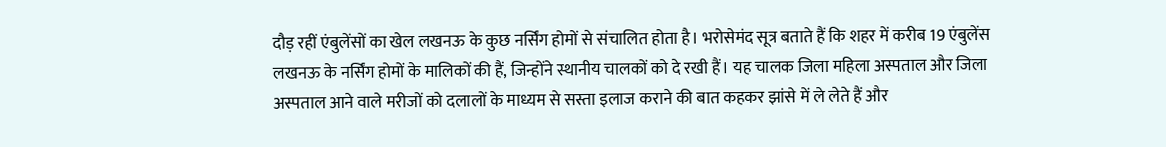दौड़ रहीं एंबुलेंसों का खेल लखनऊ के कुछ नर्सिंग होमों से संचालित होता है। भरोसेमंद सूत्र बताते हैं कि शहर में करीब 19 एंबुलेंस लखनऊ के नर्सिंग होमों के मालिकों की हैं, जिन्होंने स्थानीय चालकों को दे रखी हैं। यह चालक जिला महिला अस्पताल और जिला अस्पताल आने वाले मरीजों को दलालों के माध्यम से सस्ता इलाज कराने की बात कहकर झांसे में ले लेते हैं और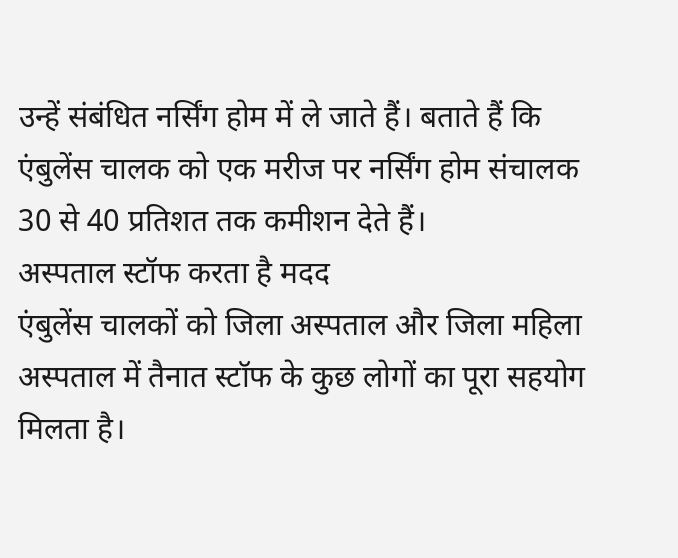उन्हें संबंधित नर्सिंग होम में ले जाते हैं। बताते हैं कि एंबुलेंस चालक को एक मरीज पर नर्सिंग होम संचालक 30 से 40 प्रतिशत तक कमीशन देते हैं।
अस्पताल स्टॉफ करता है मदद
एंबुलेंस चालकों को जिला अस्पताल और जिला महिला अस्पताल में तैनात स्टॉफ के कुछ लोगों का पूरा सहयोग मिलता है।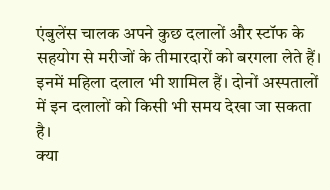एंबुलेंस चालक अपने कुछ दलालों और स्टॉफ के सहयोग से मरीजों के तीमारदारों को बरगला लेते हैं। इनमें महिला दलाल भी शामिल हैं। दोनों अस्पतालों में इन दलालों को किसी भी समय देखा जा सकता है।
क्या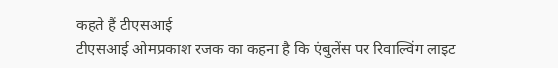कहते हैं टीएसआई
टीएसआई ओमप्रकाश रजक का कहना है कि एंबुलेंस पर रिवाल्विंग लाइट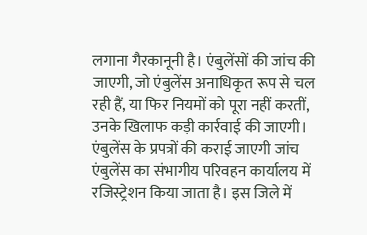लगाना गैरकानूनी है। एंबुलेंसों की जांच की जाएगी, जो एंबुलेंस अनाधिकृत रूप से चल रही हैं, या फिर नियमों को पूरा नहीं करतीं, उनके खिलाफ कड़ी कार्रवाई की जाएगी।
एंबुलेंस के प्रपत्रों की कराई जाएगी जांच
एंबुलेंस का संभागीय परिवहन कार्यालय में रजिस्ट्रेशन किया जाता है। इस जिले में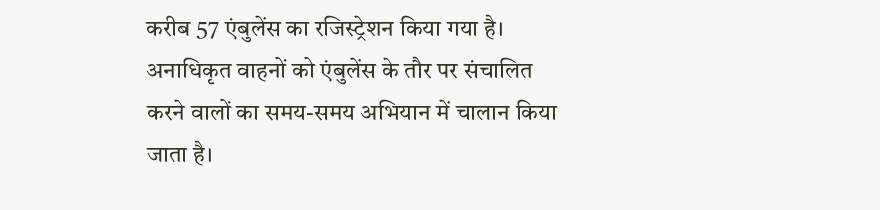करीब 57 एंबुलेंस का रजिस्ट्रेशन किया गया है। अनाधिकृत वाहनों को एंबुलेंस के तौर पर संचालित करने वालों का समय-समय अभियान में चालान किया जाता है।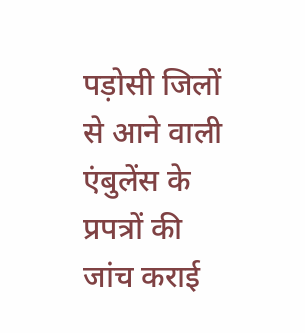पड़ोसी जिलों से आने वाली एंबुलेंस के प्रपत्रों की जांच कराई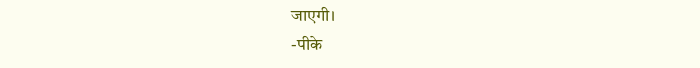जाएगी।
-पीके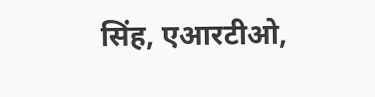सिंह, एआरटीओ,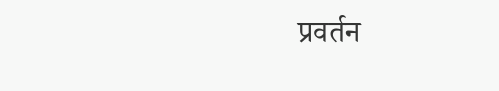प्रवर्तन